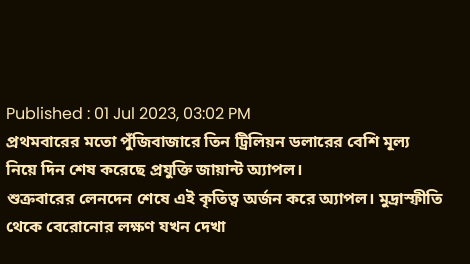Published : 01 Jul 2023, 03:02 PM
প্রথমবারের মতো পুঁজিবাজারে তিন ট্রিলিয়ন ডলারের বেশি মূল্য নিয়ে দিন শেষ করেছে প্রযুক্তি জায়ান্ট অ্যাপল।
শুক্রবারের লেনদেন শেষে এই কৃতিত্ব অর্জন করে অ্যাপল। মুদ্রাস্ফীতি থেকে বেরোনোর লক্ষণ যখন দেখা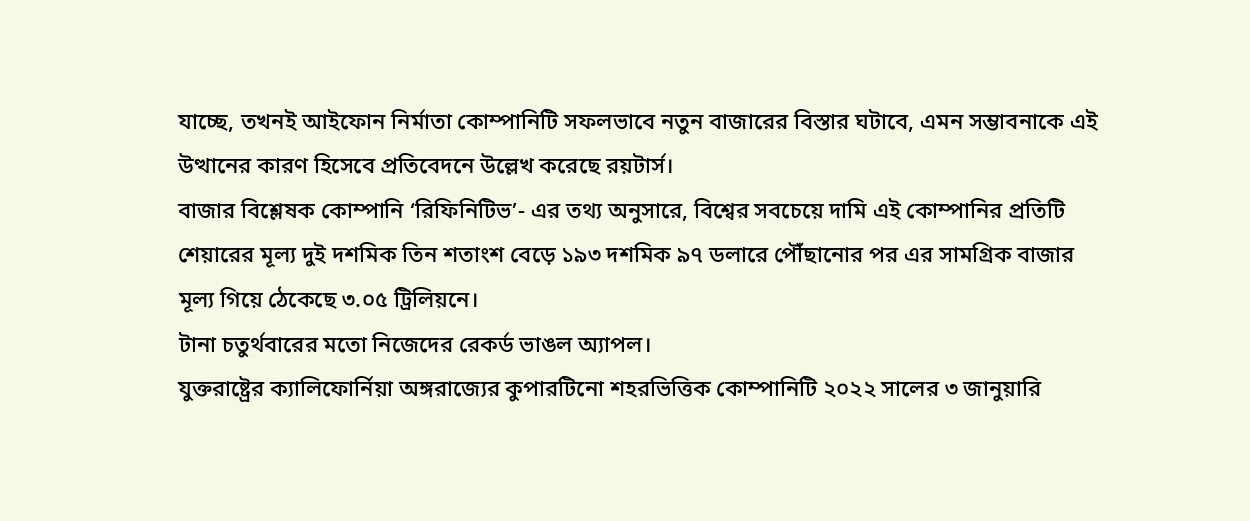যাচ্ছে, তখনই আইফোন নির্মাতা কোম্পানিটি সফলভাবে নতুন বাজারের বিস্তার ঘটাবে, এমন সম্ভাবনাকে এই উত্থানের কারণ হিসেবে প্রতিবেদনে উল্লেখ করেছে রয়টার্স।
বাজার বিশ্লেষক কোম্পানি ‘রিফিনিটিভ’- এর তথ্য অনুসারে, বিশ্বের সবচেয়ে দামি এই কোম্পানির প্রতিটি শেয়ারের মূল্য দুই দশমিক তিন শতাংশ বেড়ে ১৯৩ দশমিক ৯৭ ডলারে পৌঁছানোর পর এর সামগ্রিক বাজার মূল্য গিয়ে ঠেকেছে ৩.০৫ ট্রিলিয়নে।
টানা চতুর্থবারের মতো নিজেদের রেকর্ড ভাঙল অ্যাপল।
যুক্তরাষ্ট্রের ক্যালিফোর্নিয়া অঙ্গরাজ্যের কুপারটিনো শহরভিত্তিক কোম্পানিটি ২০২২ সালের ৩ জানুয়ারি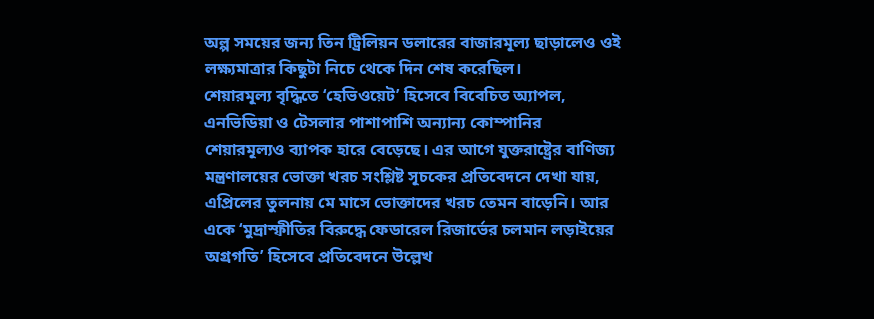অল্প সময়ের জন্য তিন ট্রিলিয়ন ডলারের বাজারমূল্য ছাড়ালেও ওই লক্ষ্যমাত্রার কিছুটা নিচে থেকে দিন শেষ করেছিল।
শেয়ারমূল্য বৃদ্ধিতে ‘হেভিওয়েট’ হিসেবে বিবেচিত অ্যাপল, এনভিডিয়া ও টেসলার পাশাপাশি অন্যান্য কোম্পানির শেয়ারমূল্যও ব্যাপক হারে বেড়েছে। এর আগে যুক্তরাষ্ট্রের বাণিজ্য মন্ত্রণালয়ের ভোক্তা খরচ সংশ্লিষ্ট সূচকের প্রতিবেদনে দেখা যায়, এপ্রিলের তুলনায় মে মাসে ভোক্তাদের খরচ তেমন বাড়েনি। আর একে ‘মুদ্রাস্ফীতির বিরুদ্ধে ফেডারেল রিজার্ভের চলমান লড়াইয়ের অগ্রগতি’ হিসেবে প্রতিবেদনে উল্লেখ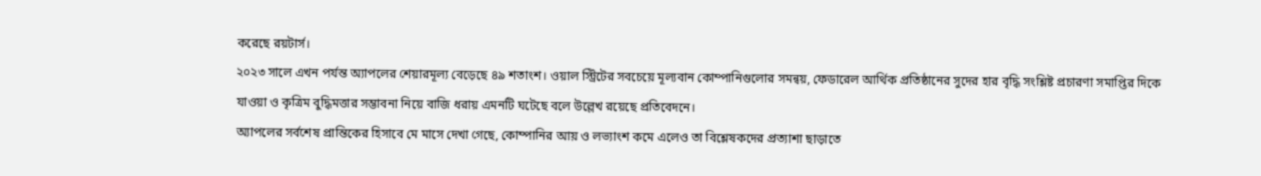করেছে রয়টার্স।
২০২৩ সালে এখন পর্যন্ত অ্যাপলের শেয়ারমূল্য বেড়েছে ৪৯ শতাংশ। ওয়াল স্ট্রিটের সবচেয়ে মূল্যবান কোম্পানিগুলোর সমন্বয়, ফেডারেল আর্থিক প্রতিষ্ঠানের সুদের হার বৃদ্ধি সংশ্লিষ্ট প্রচারণা সমাপ্তির দিকে যাওয়া ও কৃত্রিম বুদ্ধিমত্তার সম্ভাবনা নিয়ে বাজি ধরায় এমনটি ঘটেছে বলে উল্লেখ রয়েছে প্রতিবেদনে।
অ্যাপলের সর্বশেষ প্রান্তিকের হিসাবে মে মাসে দেখা গেছে, কোম্পানির আয় ও লভ্যাংশ কমে এলেও তা বিশ্লেষকদের প্রত্যাশা ছাড়াতে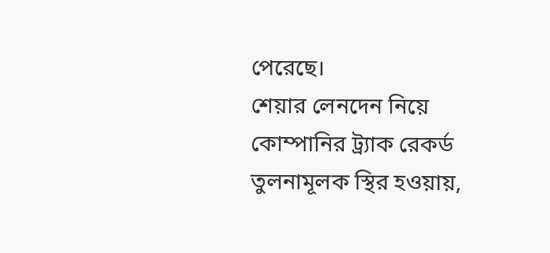পেরেছে।
শেয়ার লেনদেন নিয়ে কোম্পানির ট্র্যাক রেকর্ড তুলনামূলক স্থির হওয়ায়,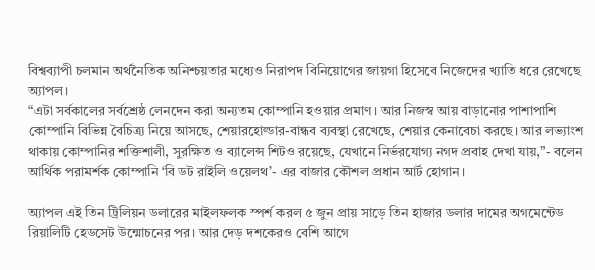বিশ্বব্যাপী চলমান অর্থনৈতিক অনিশ্চয়তার মধ্যেও নিরাপদ বিনিয়োগের জায়গা হিসেবে নিজেদের খ্যাতি ধরে রেখেছে অ্যাপল।
“এটা সর্বকালের সর্বশ্রেষ্ঠ লেনদেন করা অন্যতম কোম্পানি হওয়ার প্রমাণ। আর নিজস্ব আয় বাড়ানোর পাশাপাশি কোম্পানি বিভিন্ন বৈচিত্র্য নিয়ে আসছে, শেয়ারহোল্ডার-বান্ধব ব্যবস্থা রেখেছে, শেয়ার কেনাবেচা করছে। আর লভ্যাংশ থাকায় কোম্পানির শক্তিশালী, সুরক্ষিত ও ব্যালেন্স শিটও রয়েছে, যেখানে নির্ভরযোগ্য নগদ প্রবাহ দেখা যায়,”- বলেন আর্থিক পরামর্শক কোম্পানি ‘বি ডট রাইলি ওয়েলথ’- এর বাজার কৌশল প্রধান আর্ট হোগান।

অ্যাপল এই তিন ট্রিলিয়ন ডলারের মাইলফলক স্পর্শ করল ৫ জুন প্রায় সাড়ে তিন হাজার ডলার দামের অগমেন্টেড রিয়ালিটি হেডসেট উন্মোচনের পর। আর দেড় দশকেরও বেশি আগে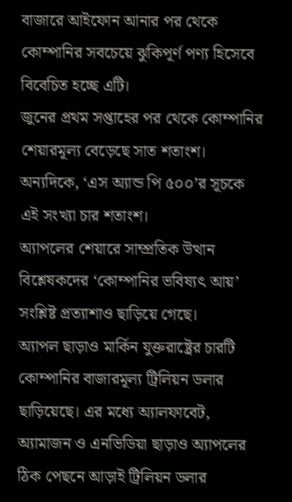বাজারে আইফোন আনার পর থেকে কোম্পানির সবচেয়ে ঝুকিপূর্ণ পণ্য হিসেবে বিবেচিত হচ্ছে এটি।
জুনের প্রথম সপ্তাহের পর থেকে কোম্পানির শেয়ারমূল্য বেড়েছে সাত শতাংশ। অন্যদিকে, ‘এস অ্যান্ড পি ৫০০’র সূচকে এই সংখ্যা চার শতাংশ।
অ্যাপলের শেয়ারে সাম্প্রতিক উত্থান বিশ্লেষকদের ‘কোম্পানির ভবিষ্যৎ আয়’ সংশ্লিষ্ট প্রত্যাশাও ছাড়িয়ে গেছে।
অ্যাপল ছাড়াও মার্কিন যুক্তরাষ্ট্রের চারটি কোম্পানির বাজারমূল্য ট্রিলিয়ন ডলার ছাড়িয়েছে। এর মধ্যে অ্যালফাবেট, অ্যামাজন ও এনভিডিয়া ছাড়াও অ্যাপলের ঠিক পেছনে আড়াই ট্রিলিয়ন ডলার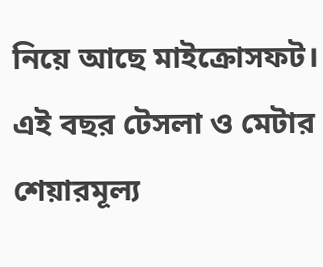নিয়ে আছে মাইক্রোসফট।
এই বছর টেসলা ও মেটার শেয়ারমূল্য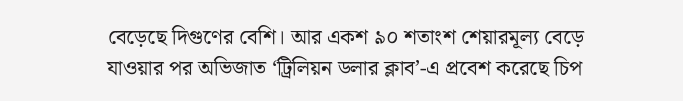বেড়েছে দিগুণের বেশি। আর একশ ৯০ শতাংশ শেয়ারমূল্য বেড়ে যাওয়ার পর অভিজাত ‘ট্রিলিয়ন ডলার ক্লাব’-এ প্রবেশ করেছে চিপ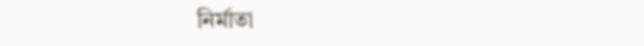নির্মাতা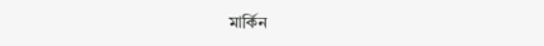মার্কিন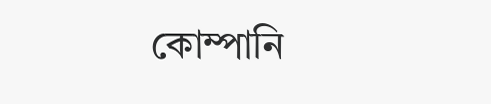কোম্পানি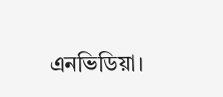এনভিডিয়া।